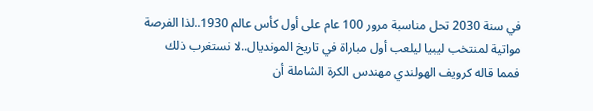في سنة 2030 تحل مناسبة مرور 100 عام على أول كأس عالم 1930..لذا الفرصة مواتية لمنتخب ليبيا ليلعب أول مباراة في تاريخ المونديال..لا نستغرب ذلك فمما قاله كرويف الهولندي مهندس الكرة الشاملة أن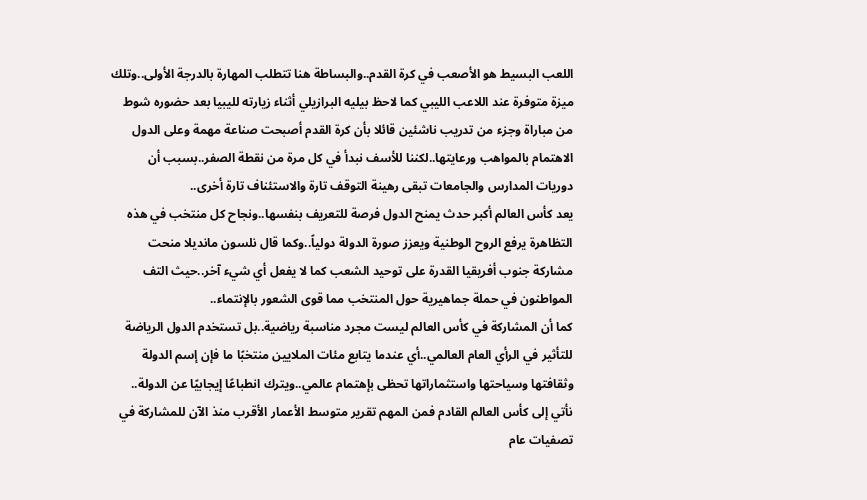اللعب البسيط هو الأصعب في كرة القدم..والبساطة هنا تتطلب المهارة بالدرجة الأولى..وتلك ميزة متوفرة عند اللاعب الليبي كما لاحظ بيليه البرازيلي أثناء زيارته لليبيا بعد حضوره شوط من مباراة وجزء من تدريب ناشئين قائلا بأن كرة القدم أصبحت صناعة مهمة وعلى الدول الاهتمام بالمواهب ورعايتها..لكننا للأسف نبدأ في كل مرة من نقطة الصفر..بسبب أن دوريات المدارس والجامعات تبقى رهينة التوقف تارة والاستئناف تارة أخرى..
يعد كأس العالم أكبر حدث يمنح الدول فرصة للتعريف بنفسها..ونجاح كل منتخب في هذه التظاهرة يرفع الروح الوطنية ويعزز صورة الدولة دولياً..وكما قال نلسون مانديلا منحت مشاركة جنوب أفريقيا القدرة على توحيد الشعب كما لا يفعل أي شيء آخر..حيث التف المواطنون في حملة جماهيرية حول المنتخب مما قوى الشعور بالإنتماء..
كما أن المشاركة في كأس العالم ليست مجرد مناسبة رياضية..بل تستخدم الدول الرياضة للتأثير في الرأي العام العالمي..أي عندما يتابع مئات الملايين منتخبًا ما فإن إسم الدولة وثقافتها وسياحتها واستثماراتها تحظى بإهتمام عالمي..ويترك انطباعًا إيجابيًا عن الدولة..
نأتي إلى كأس العالم القادم فمن المهم تقرير متوسط الأعمار الأقرب منذ الآن للمشاركة في تصفيات عام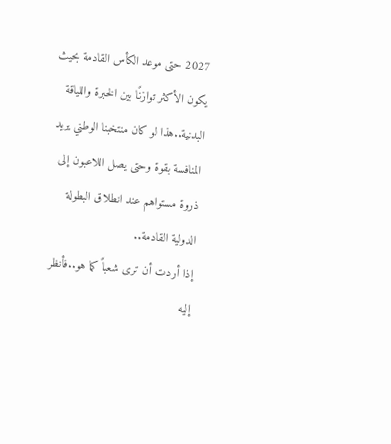2027 حتى موعد الكأس القادمة بحيث يكون الأكثر توازنًا بين الخبرة واللياقة البدنية..هذا لو كان منتخبنا الوطني يريد المنافسة بقوة وحتى يصل اللاعبون إلى ذروة مستواهم عند انطلاق البطولة الدولية القادمة..
إذا أردت أن ترى شعباً كما هو..فأنظر إليه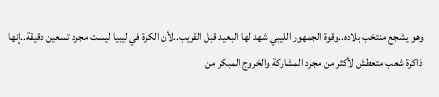وهو يشجع منتخب بلاده..وقوة الجمهور الليبي شهد لها البعيد قبل القريب..لأن الكرة في ليبيا ليست مجرد تسعين دقيقة..إنها ذاكرة شعب متعطش لأكثر من مجرد المشاركة والخروج المبكر من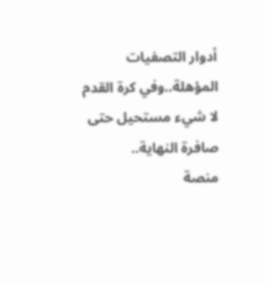أدوار التصفيات المؤهلة..وفي كرة القدم لا شيء مستحيل حتى صافرة النهاية..
منصة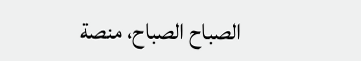الصباح الصباح، منصة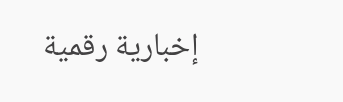إخبارية رقمية